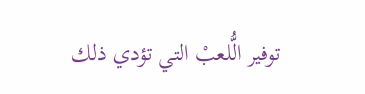توفير الُّلعبْ التي تؤدي ذلك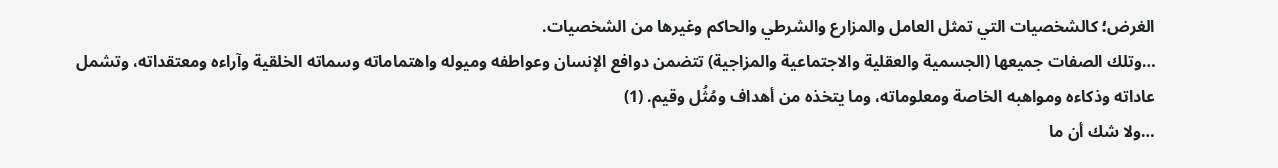الغرض؛ كالشخصيات التي تمثل العامل والمزارع والشرطي والحاكم وغيرها من الشخصيات.
…وتلك الصفات جميعها (الجسمية والعقلية والاجتماعية والمزاجية) تتضمن دوافع الإنسان وعواطفه وميوله واهتماماته وسماته الخلقية وآراءه ومعتقداته، وتشمل عاداته وذكاءه ومواهبه الخاصة ومعلوماته، وما يتخذه من أهداف ومُثُل وقيم. (1)
…ولا شك أن ما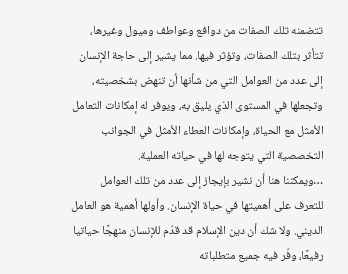تتضمنه تلك الصفات من دوافع وعواطف وميول وغيرها، تتأثر بتلك الصفات، وتؤثر فيها. مما يشير إلى حاجة الإنسان إلى عدد من العوامل التي من شأنها أن تنهض بشخصيته، وتجعلها في المستوى الذي يليق به، ويوفر له إمكانات التعامل الأمثل مع الحياة، وإمكانات العطاء الأمثل في الجوانب التخصصية التي يتوجه لها في حياته العملية.
…ويمكننا هنا أن نشير بإيجاز إلى عدد من تلك العوامل للتعرف على أهميتها في حياة الإنسان. وأولها أهمية هو العامل الديني. ولا شك أن دين الإسلام قد قدّم للإنسان منهجًا حياتيا رفيعًا، وفّر فيه جميع متطلباته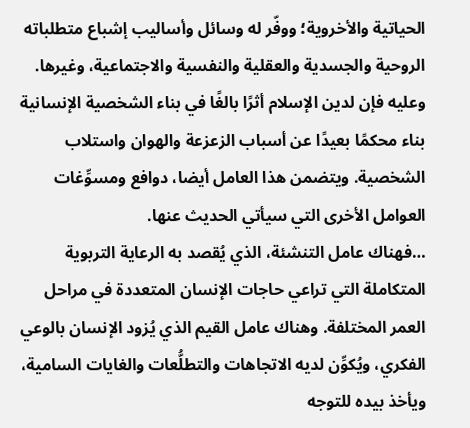الحياتية والأخروية؛ ووفّر له وسائل وأساليب إشباع متطلباته الروحية والجسدية والعقلية والنفسية والاجتماعية، وغيرها. وعليه فإن لدين الإسلام أثرًا بالغًا في بناء الشخصية الإنسانية بناء محكمًا بعيدًا عن أسباب الزعزعة والهوان واستلاب الشخصية. ويتضمن هذا العامل أيضا، دوافع ومسوِّغات العوامل الأخرى التي سيأتي الحديث عنها.
…فهناك عامل التنشئة، الذي يُقصد به الرعاية التربوية المتكاملة التي تراعي حاجات الإنسان المتعددة في مراحل العمر المختلفة. وهناك عامل القيم الذي يُزود الإنسان بالوعي الفكري، ويُكوِّن لديه الاتجاهات والتطلُّعات والغايات السامية، ويأخذ بيده للتوجه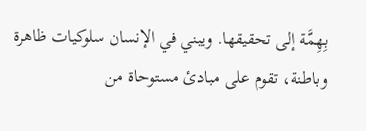بِهِمَّة إلى تحقيقها. ويبني في الإنسان سلوكيات ظاهرة وباطنة، تقوم على مبادئ مستوحاة من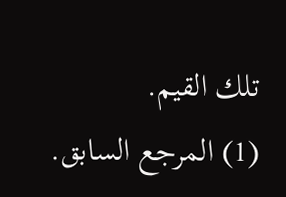تلك القيم.
(1) المرجع السابق.